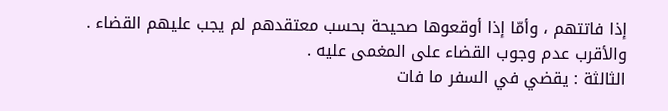إذا فاتتهم ، وأمّا إذا أوقعوها صحيحة بحسب معتقدهم لم يجب عليهم القضاء .
والأقرب عدم وجوب القضاء على المغمى عليه .
الثالثة : يقضي في السفر ما فات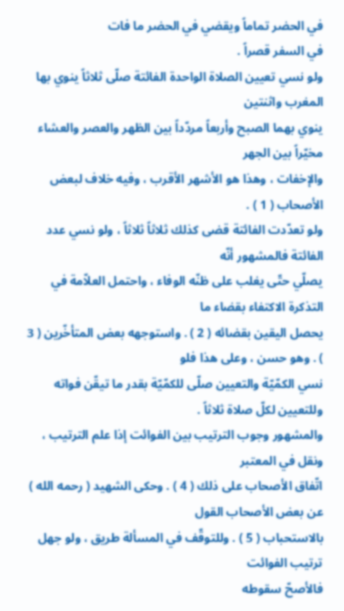في الحضر تماماً ويقضي في الحضر ما فات
في السفر قصراً .
ولو نسي تعيين الصلاة الواحدة الفائتة صلّى ثلاثاً ينوي بها المغرب واثنتين
ينوي بهما الصبح وأربعاً مردّداً بين الظهر والعصر والعشاء مخيّراً بين الجهر
والإخفات ، وهذا هو الأشهر الأقرب ، وفيه خلاف لبعض الأصحاب ( 1 ) .
ولو تعدّدت الفائتة قضى كذلك ثلاثاً ثلاثاً ، ولو نسي عدد الفائتة فالمشهور أنّه
يصلّي حتّى يغلب على ظنّه الوفاء ، واحتمل العلاّمة في التذكرة الاكتفاء بقضاء ما
يحصل اليقين بقضائه ( 2 ) . واستوجهه بعض المتأخّرين ( 3 ) . وهو حسن ، وعلى هذا فلو
نسي الكمّيّة والتعيين صلّى للكمّيّة بقدر ما تيقّن فواته وللتعيين لكلّ صلاة ثلاثاً .
والمشهور وجوب الترتيب بين الفوائت إذا علم الترتيب ، ونقل في المعتبر
اتّفاق الأصحاب على ذلك ( 4 ) . وحكى الشهيد ( رحمه الله ) عن بعض الأصحاب القول
بالاستحباب ( 5 ) . وللتوقّف في المسألة طريق ، ولو جهل ترتيب الفوائت
فالأصحّ سقوطه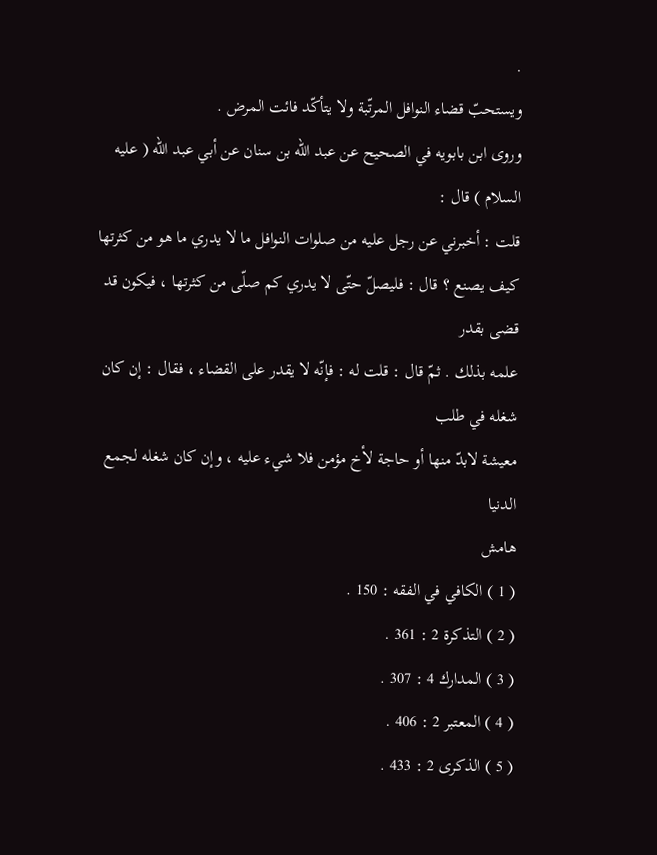.
ويستحبّ قضاء النوافل المرتّبة ولا يتأكّد فائت المرض .
وروى ابن بابويه في الصحيح عن عبد الله بن سنان عن أبي عبد الله ( عليه السلام ) قال :
قلت : أخبرني عن رجل عليه من صلوات النوافل ما لا يدري ما هو من كثرتها
كيف يصنع ؟ قال : فليصلّ حتّى لا يدري كم صلّى من كثرتها ، فيكون قد قضى بقدر
علمه بذلك . ثمّ قال : قلت له : فإنّه لا يقدر على القضاء ، فقال : إن كان شغله في طلب
معيشة لابدّ منها أو حاجة لأخ مؤمن فلا شيء عليه ، وإن كان شغله لجمع الدنيا
هامش
( 1 ) الكافي في الفقه : 150 .
( 2 ) التذكرة 2 : 361 .
( 3 ) المدارك 4 : 307 .
( 4 ) المعتبر 2 : 406 .
( 5 ) الذكرى 2 : 433 .